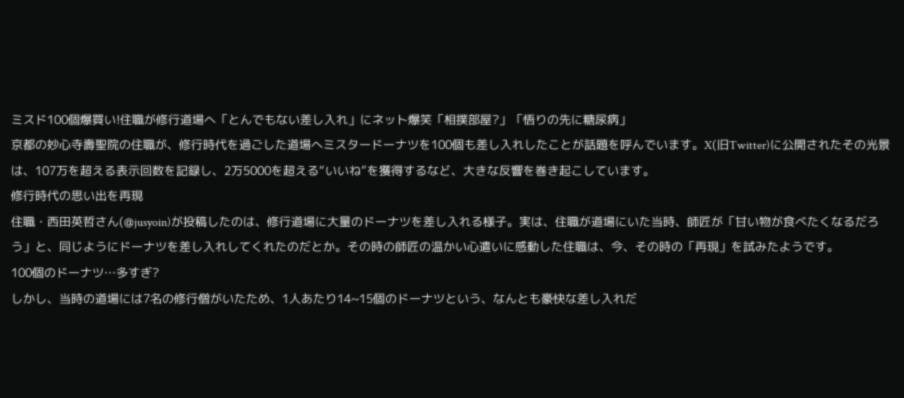ミスド100個爆買い!住職が修行道場へ「とんでもない差し入れ」にネット爆笑「相撲部屋?」「悟りの先に糖尿病」
京都の妙心寺壽聖院の住職が、修行時代を過ごした道場へミスタードーナツを100個も差し入れしたことが話題を呼んでいます。X(旧Twitter)に公開されたその光景は、107万を超える表示回数を記録し、2万5000を超える“いいね”を獲得するなど、大きな反響を巻き起こしています。
修行時代の思い出を再現
住職・西田英哲さん(@jusyoin)が投稿したのは、修行道場に大量のドーナツを差し入れる様子。実は、住職が道場にいた当時、師匠が「甘い物が食べたくなるだろう」と、同じようにドーナツを差し入れしてくれたのだとか。その時の師匠の温かい心遣いに感動した住職は、今、その時の「再現」を試みたようです。
100個のドーナツ…多すぎ?
しかし、当時の道場には7名の修行僧がいたため、1人あたり14~15個のドーナツという、なんとも豪快な差し入れだ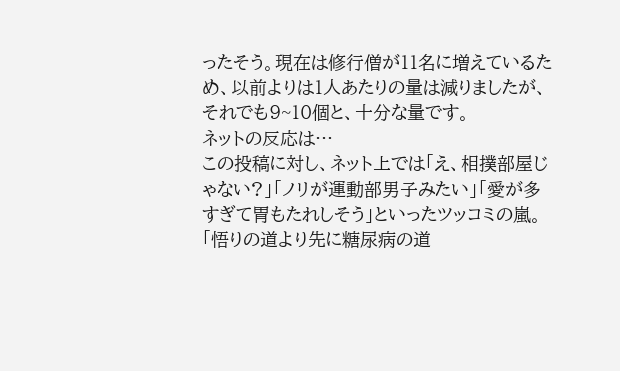ったそう。現在は修行僧が11名に増えているため、以前よりは1人あたりの量は減りましたが、それでも9~10個と、十分な量です。
ネットの反応は…
この投稿に対し、ネット上では「え、相撲部屋じゃない?」「ノリが運動部男子みたい」「愛が多すぎて胃もたれしそう」といったツッコミの嵐。「悟りの道より先に糖尿病の道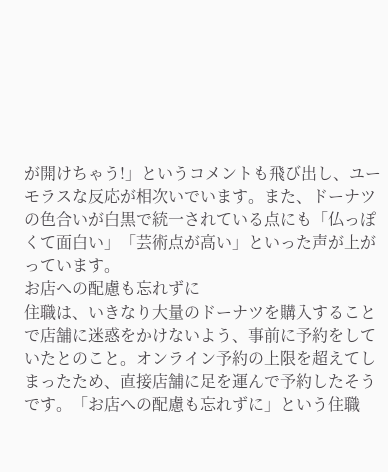が開けちゃう!」というコメントも飛び出し、ユーモラスな反応が相次いでいます。また、ドーナツの色合いが白黒で統一されている点にも「仏っぽくて面白い」「芸術点が高い」といった声が上がっています。
お店への配慮も忘れずに
住職は、いきなり大量のドーナツを購入することで店舗に迷惑をかけないよう、事前に予約をしていたとのこと。オンライン予約の上限を超えてしまったため、直接店舗に足を運んで予約したそうです。「お店への配慮も忘れずに」という住職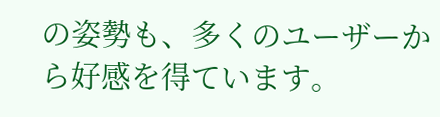の姿勢も、多くのユーザーから好感を得ています。